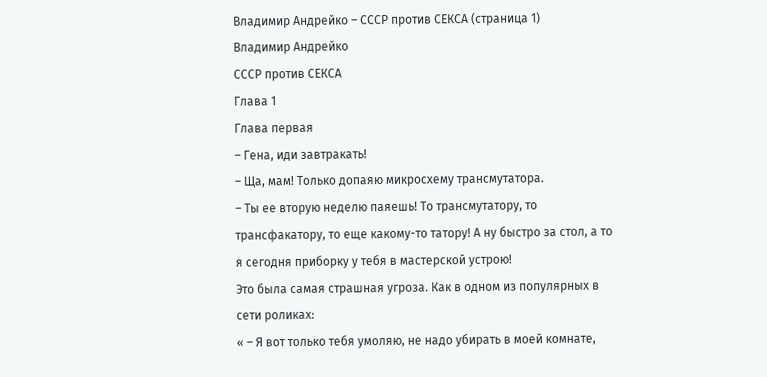Владимир Андрейко – СССР против СЕКСА (страница 1)
Владимир Андрейко
СССР против СЕКСА
Глава 1
Глава первая
– Гена, иди завтракать!
– Ща, мам! Только допаяю микросхему трансмутатора.
– Ты ее вторую неделю паяешь! То трансмутатору, то трансфакатору, то еще какому-то татору! А ну быстро за стол, а то я сегодня приборку у тебя в мастерской устрою!
Это была самая страшная угроза. Как в одном из популярных в сети роликах:
« – Я вот только тебя умоляю, не надо убирать в моей комнате,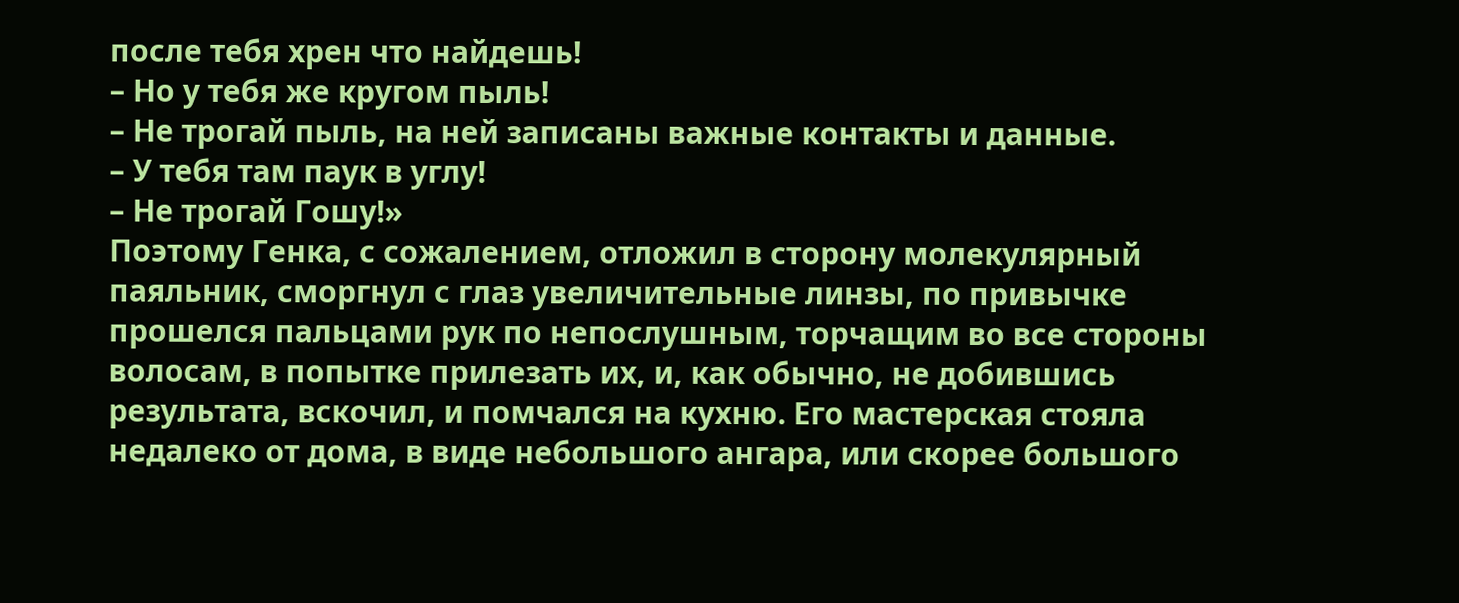после тебя хрен что найдешь!
– Но у тебя же кругом пыль!
– Не трогай пыль, на ней записаны важные контакты и данные.
– У тебя там паук в углу!
– Не трогай Гошу!»
Поэтому Генка, с сожалением, отложил в сторону молекулярный паяльник, сморгнул с глаз увеличительные линзы, по привычке прошелся пальцами рук по непослушным, торчащим во все стороны волосам, в попытке прилезать их, и, как обычно, не добившись результата, вскочил, и помчался на кухню. Его мастерская стояла недалеко от дома, в виде небольшого ангара, или скорее большого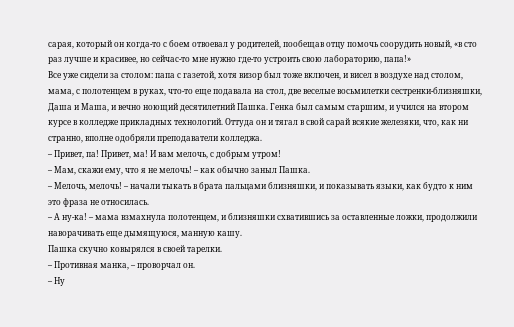сарая, который он когда-то с боем отвоевал у родителей, пообещав отцу помочь соорудить новый, «в сто раз лучше и красивее, но сейчас-то мне нужно где-то устроить свою лабораторию, папа!»
Все уже сидели за столом: папа с газетой, хотя визор был тоже включен, и висел в воздухе над столом, мама, с полотенцем в руках, что-то еще подавала на стол, две веселые восьмилетки сестренки-близняшки, Даша и Маша, и вечно ноющий десятилетний Пашка. Генка был самым старшим, и учился на втором курсе в колледже прикладных технологий. Оттуда он и тягал в свой сарай всякие железяки, что, как ни странно, вполне одобряли преподаватели колледжа.
– Привет, па! Привет, ма! И вам мелочь, с добрым утром!
– Мам, скажи ему, что я не мелочь! – как обычно заныл Пашка.
– Мелочь, мелочь! – начали тыкать в брата пальцами близняшки, и показывать языки, как будто к ним это фраза не относилась.
– А ну-ка! – мама взмахнула полотенцем, и близняшки схватившись за оставленные ложки, продолжили наворачивать еще дымящуюся, манную кашу.
Пашка скучно ковырялся в своей тарелки.
– Противная манка, – проворчал он.
– Ну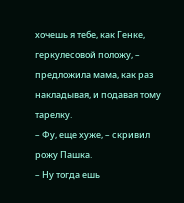хочешь я тебе, как Генке, геркулесовой положу, – предложила мама, как раз накладывая, и подавая тому тарелку.
– Фу, еще хуже, – скривил рожу Пашка.
– Ну тогда ешь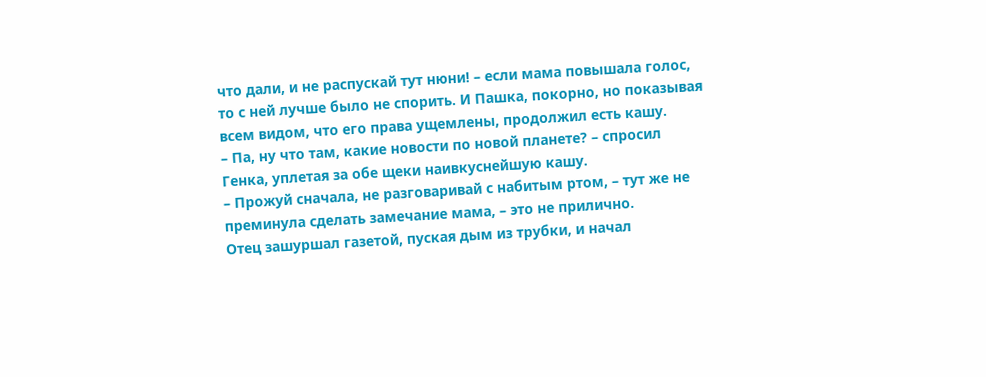что дали, и не распускай тут нюни! – если мама повышала голос, то с ней лучше было не спорить. И Пашка, покорно, но показывая всем видом, что его права ущемлены, продолжил есть кашу.
– Па, ну что там, какие новости по новой планете? – спросил Генка, уплетая за обе щеки наивкуснейшую кашу.
– Прожуй сначала, не разговаривай с набитым ртом, – тут же не преминула сделать замечание мама, – это не прилично.
Отец зашуршал газетой, пуская дым из трубки, и начал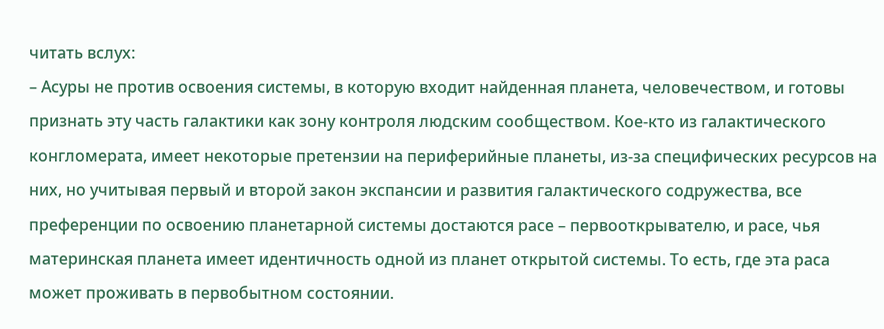читать вслух:
– Асуры не против освоения системы, в которую входит найденная планета, человечеством, и готовы признать эту часть галактики как зону контроля людским сообществом. Кое-кто из галактического конгломерата, имеет некоторые претензии на периферийные планеты, из-за специфических ресурсов на них, но учитывая первый и второй закон экспансии и развития галактического содружества, все преференции по освоению планетарной системы достаются расе – первооткрывателю, и расе, чья материнская планета имеет идентичность одной из планет открытой системы. То есть, где эта раса может проживать в первобытном состоянии.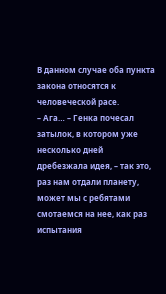В данном случае оба пункта закона относятся к человеческой расе.
– Ага… – Генка почесал затылок, в котором уже несколько дней дребезжала идея, – так это, раз нам отдали планету, может мы с ребятами смотаемся на нее, как раз испытания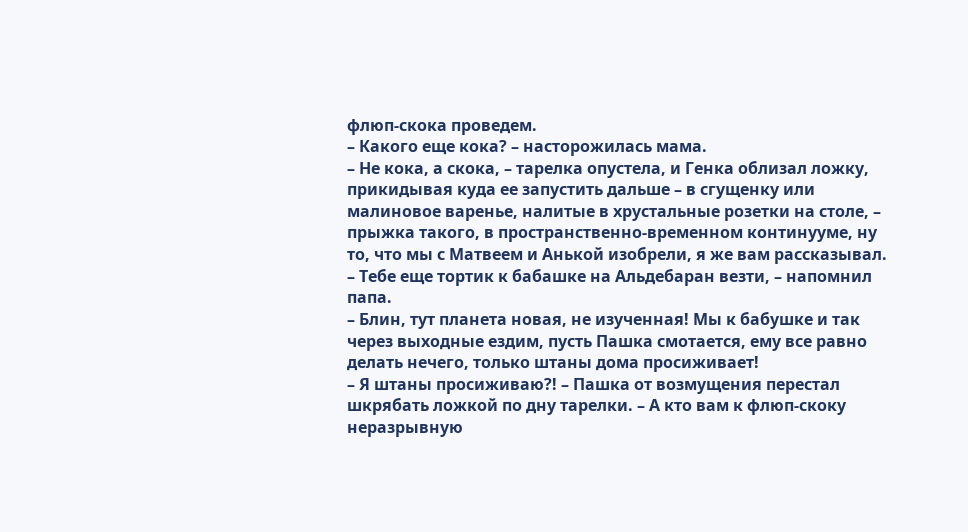флюп-скока проведем.
– Какого еще кока? – насторожилась мама.
– Не кока, а скока, – тарелка опустела, и Генка облизал ложку, прикидывая куда ее запустить дальше – в сгущенку или малиновое варенье, налитые в хрустальные розетки на столе, – прыжка такого, в пространственно-временном континууме, ну то, что мы с Матвеем и Анькой изобрели, я же вам рассказывал.
– Тебе еще тортик к бабашке на Альдебаран везти, – напомнил папа.
– Блин, тут планета новая, не изученная! Мы к бабушке и так через выходные ездим, пусть Пашка смотается, ему все равно делать нечего, только штаны дома просиживает!
– Я штаны просиживаю?! – Пашка от возмущения перестал шкрябать ложкой по дну тарелки. – А кто вам к флюп-скоку неразрывную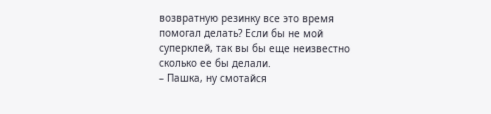возвратную резинку все это время помогал делать? Если бы не мой суперклей, так вы бы еще неизвестно сколько ее бы делали.
– Пашка, ну смотайся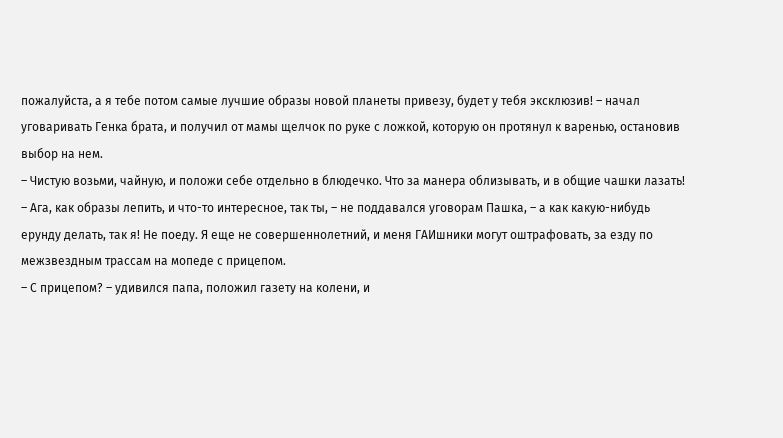пожалуйста, а я тебе потом самые лучшие образы новой планеты привезу, будет у тебя эксклюзив! – начал уговаривать Генка брата, и получил от мамы щелчок по руке с ложкой, которую он протянул к варенью, остановив выбор на нем.
– Чистую возьми, чайную, и положи себе отдельно в блюдечко. Что за манера облизывать, и в общие чашки лазать!
– Ага, как образы лепить, и что-то интересное, так ты, – не поддавался уговорам Пашка, – а как какую-нибудь ерунду делать, так я! Не поеду. Я еще не совершеннолетний, и меня ГАИшники могут оштрафовать, за езду по межзвездным трассам на мопеде с прицепом.
– С прицепом? – удивился папа, положил газету на колени, и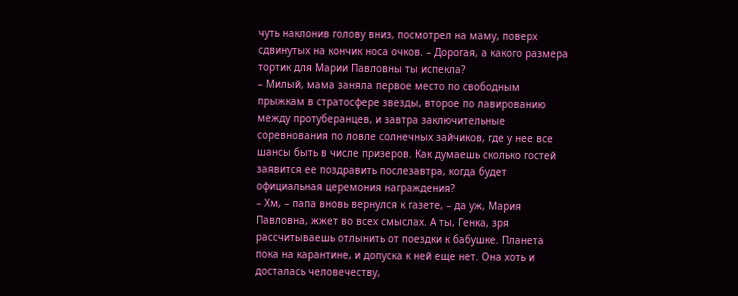чуть наклонив голову вниз, посмотрел на маму, поверх сдвинутых на кончик носа очков. – Дорогая, а какого размера тортик для Марии Павловны ты испекла?
– Милый, мама заняла первое место по свободным прыжкам в стратосфере звезды, второе по лавированию между протуберанцев, и завтра заключительные соревнования по ловле солнечных зайчиков, где у нее все шансы быть в числе призеров. Как думаешь сколько гостей заявится ее поздравить послезавтра, когда будет официальная церемония награждения?
– Хм, – папа вновь вернулся к газете, – да уж, Мария Павловна, жжет во всех смыслах. А ты, Генка, зря рассчитываешь отлынить от поездки к бабушке. Планета пока на карантине, и допуска к ней еще нет. Она хоть и досталась человечеству,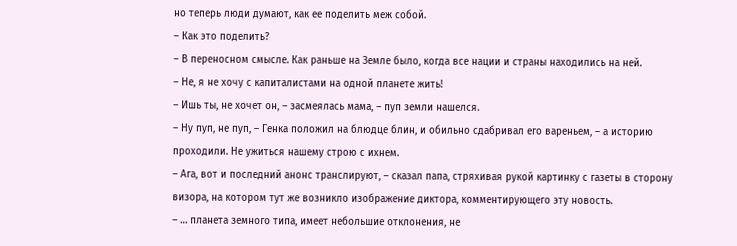но теперь люди думают, как ее поделить меж собой.
– Как это поделить?
– В переносном смысле. Как раньше на Земле было, когда все нации и страны находились на ней.
– Не, я не хочу с капиталистами на одной планете жить!
– Ишь ты, не хочет он, – засмеялась мама, – пуп земли нашелся.
– Ну пуп, не пуп, – Генка положил на блюдце блин, и обильно сдабривал его вареньем, – а историю проходили. Не ужиться нашему строю с ихнем.
– Ага, вот и последний анонс транслируют, – сказал папа, стряхивая рукой картинку с газеты в сторону визора, на котором тут же возникло изображение диктора, комментирующего эту новость.
– … планета земного типа, имеет небольшие отклонения, не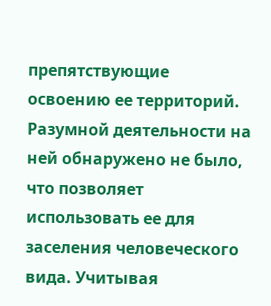препятствующие освоению ее территорий. Разумной деятельности на ней обнаружено не было, что позволяет использовать ее для заселения человеческого вида. Учитывая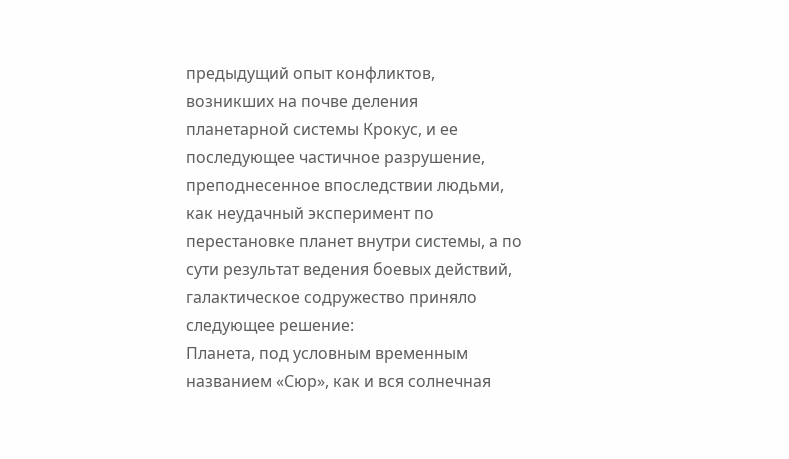предыдущий опыт конфликтов, возникших на почве деления планетарной системы Крокус, и ее последующее частичное разрушение, преподнесенное впоследствии людьми, как неудачный эксперимент по перестановке планет внутри системы, а по сути результат ведения боевых действий, галактическое содружество приняло следующее решение:
Планета, под условным временным названием «Сюр», как и вся солнечная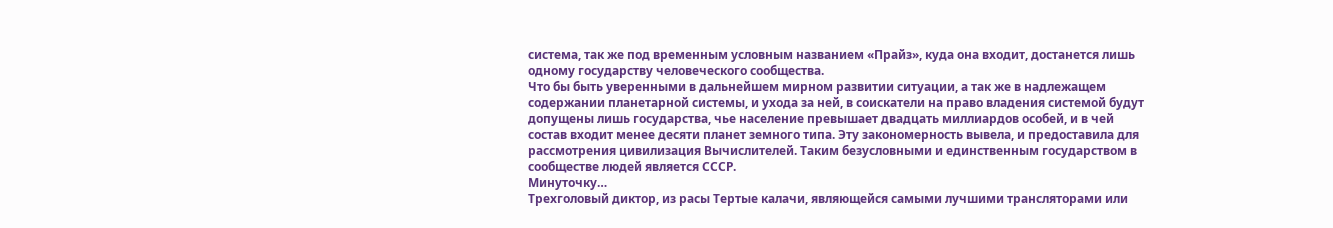система, так же под временным условным названием «Прайз», куда она входит, достанется лишь одному государству человеческого сообщества.
Что бы быть уверенными в дальнейшем мирном развитии ситуации, а так же в надлежащем содержании планетарной системы, и ухода за ней, в соискатели на право владения системой будут допущены лишь государства, чье население превышает двадцать миллиардов особей, и в чей состав входит менее десяти планет земного типа. Эту закономерность вывела, и предоставила для рассмотрения цивилизация Вычислителей. Таким безусловными и единственным государством в сообществе людей является СССР.
Минуточку…
Трехголовый диктор, из расы Тертые калачи, являющейся самыми лучшими трансляторами или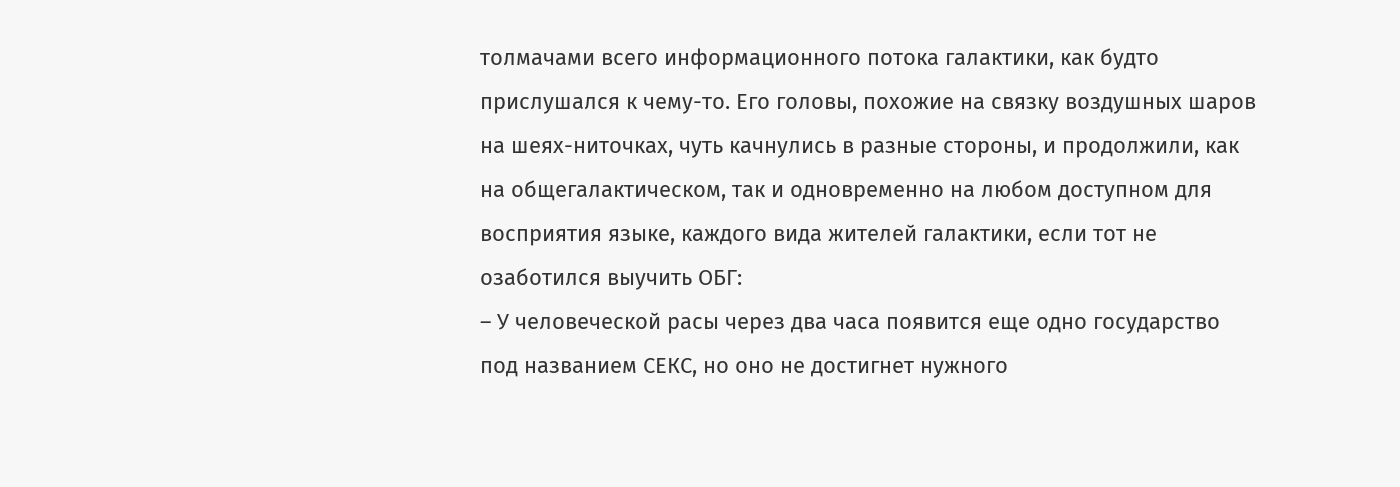толмачами всего информационного потока галактики, как будто прислушался к чему-то. Его головы, похожие на связку воздушных шаров на шеях-ниточках, чуть качнулись в разные стороны, и продолжили, как на общегалактическом, так и одновременно на любом доступном для восприятия языке, каждого вида жителей галактики, если тот не озаботился выучить ОБГ:
– У человеческой расы через два часа появится еще одно государство под названием СЕКС, но оно не достигнет нужного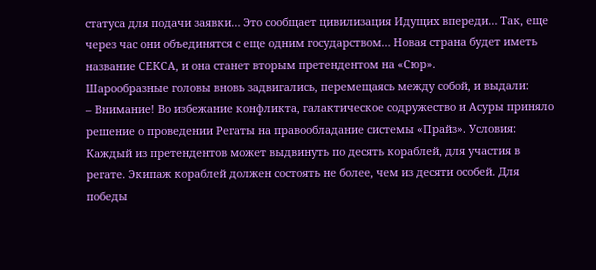статуса для подачи заявки… Это сообщает цивилизация Идущих впереди… Так, еще через час они объединятся с еще одним государством… Новая страна будет иметь название СЕКСА, и она станет вторым претендентом на «Сюр».
Шарообразные головы вновь задвигались, перемещаясь между собой, и выдали:
– Внимание! Во избежание конфликта, галактическое содружество и Асуры приняло решение о проведении Регаты на правообладание системы «Прайз». Условия:
Каждый из претендентов может выдвинуть по десять кораблей, для участия в регате. Экипаж кораблей должен состоять не более, чем из десяти особей. Для победы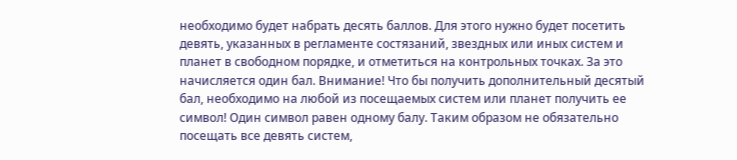необходимо будет набрать десять баллов. Для этого нужно будет посетить девять, указанных в регламенте состязаний, звездных или иных систем и планет в свободном порядке, и отметиться на контрольных точках. За это начисляется один бал. Внимание! Что бы получить дополнительный десятый бал, необходимо на любой из посещаемых систем или планет получить ее символ! Один символ равен одному балу. Таким образом не обязательно посещать все девять систем,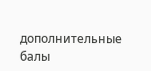дополнительные балы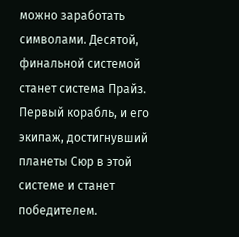можно заработать символами. Десятой, финальной системой станет система Прайз. Первый корабль, и его экипаж, достигнувший планеты Сюр в этой системе и станет победителем.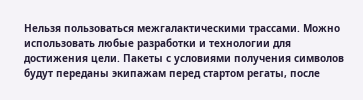Нельзя пользоваться межгалактическими трассами. Можно использовать любые разработки и технологии для достижения цели. Пакеты с условиями получения символов будут переданы экипажам перед стартом регаты, после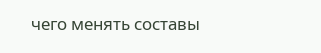чего менять составы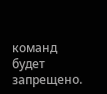команд будет запрещено.